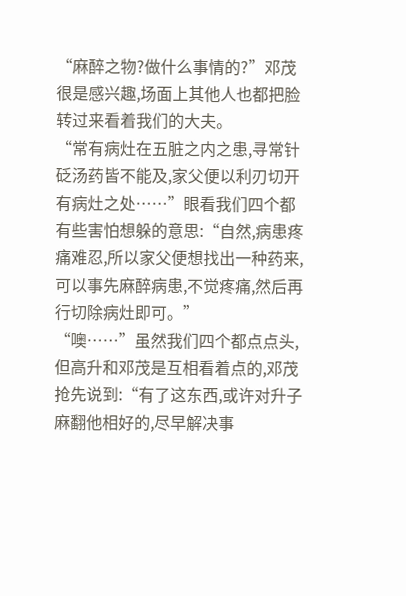“麻醉之物?做什么事情的?”邓茂很是感兴趣,场面上其他人也都把脸转过来看着我们的大夫。
“常有病灶在五脏之内之患,寻常针砭汤药皆不能及,家父便以利刃切开有病灶之处……”眼看我们四个都有些害怕想躲的意思:“自然,病患疼痛难忍,所以家父便想找出一种药来,可以事先麻醉病患,不觉疼痛,然后再行切除病灶即可。”
“噢……”虽然我们四个都点点头,但高升和邓茂是互相看着点的,邓茂抢先说到:“有了这东西,或许对升子麻翻他相好的,尽早解决事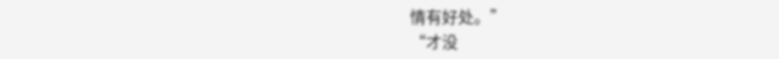情有好处。”
“才没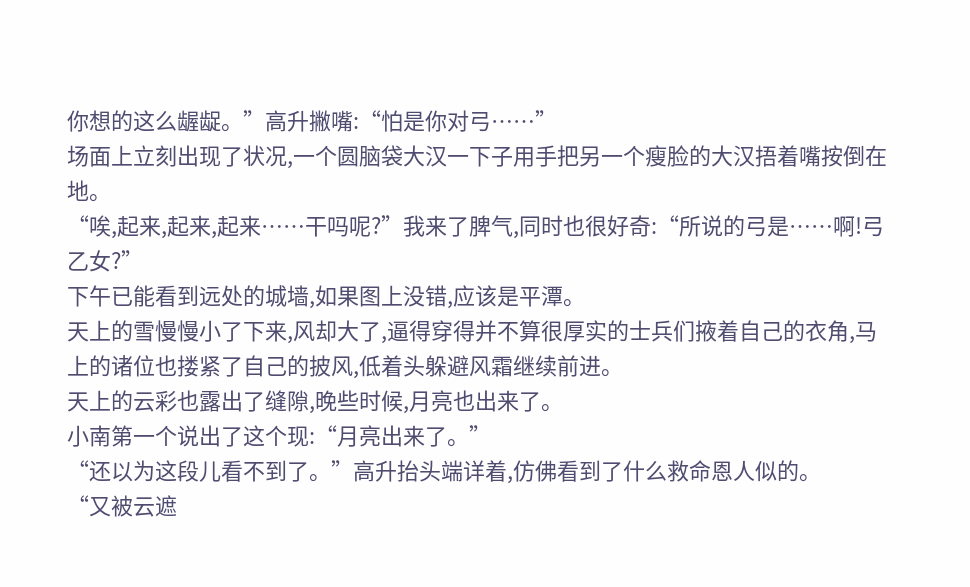你想的这么龌龊。”高升撇嘴:“怕是你对弓……”
场面上立刻出现了状况,一个圆脑袋大汉一下子用手把另一个瘦脸的大汉捂着嘴按倒在地。
“唉,起来,起来,起来……干吗呢?”我来了脾气,同时也很好奇:“所说的弓是……啊!弓乙女?”
下午已能看到远处的城墙,如果图上没错,应该是平潭。
天上的雪慢慢小了下来,风却大了,逼得穿得并不算很厚实的士兵们掖着自己的衣角,马上的诸位也搂紧了自己的披风,低着头躲避风霜继续前进。
天上的云彩也露出了缝隙,晚些时候,月亮也出来了。
小南第一个说出了这个现:“月亮出来了。”
“还以为这段儿看不到了。”高升抬头端详着,仿佛看到了什么救命恩人似的。
“又被云遮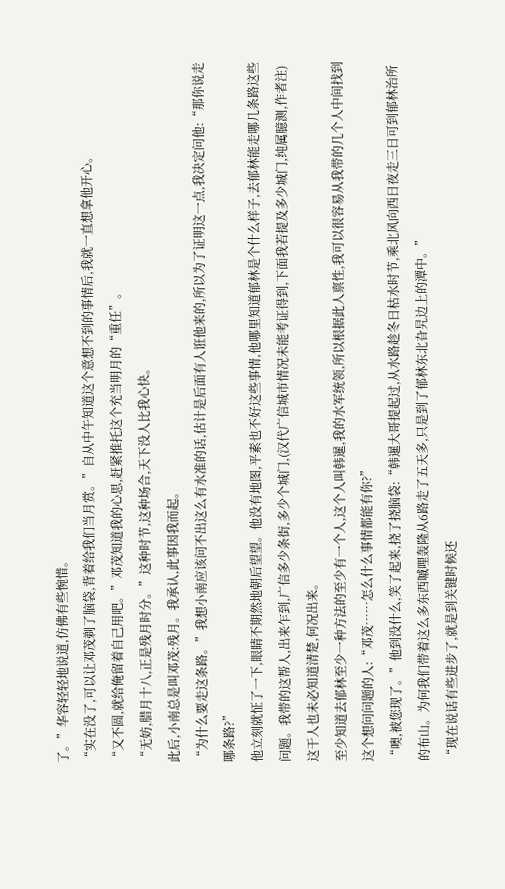了。”华容轻轻地说道,仿佛有些惋惜。
“实在没了,可以让邓茂剃了脑袋,背着给我们当月赏。”自从中午知道这个意想不到的事情后,我就一直想拿他开心。
“又不圆,就给俺留着自己用吧。”邓茂知道我的心思,赶紧推托这个充当明月的“重任”。
“无妨,腊月十八,正是残月时分。”这种时节,这种场合,天下没人比我心快。
此后,小南总是叫邓茂:残月。我承认,此事因我而起。
“为什么要走这条路。”我想小南应该问不出这么有水准的话,估计是后面有人诳他来的,所以为了证明这一点,我决定问他:“那你说走哪条路?”
他立刻就怔了一下,眼睛不期然地朝后望望。他没有地图,平素也不好这些事情,他哪里知道郁林是个什么样子,去郁林能走哪几条路这些问题。我带的这帮人,出来乍到,广信多少条街,多少个城门,(汉代广信城市情况未能考证得到,下面我若提及多少城门,纯属臆测,作者注)这干人也未必知道清楚,何况出来。
至少知道去郁林至少一种方法的至少有一个人,这个人叫韩暹,我的水军统领,所以根据此人禀性,我可以很容易从我带的几个人中间找到这个想问问题的人:“邓茂……怎么什么事情都能有你?”
“噢,被您现了。”他到没什么,笑了起来,挠了挠脑袋:“韩暹大哥提起过,从水路趁冬日枯水时节,乘北风向西日夜走三日可到郁林治所的布山。为何我们带着这么多东西嘁哩轰隆从6路走了五天多,只是到了郁林东北旮旯边上的潭中。”
“现在说话有些进步了,就是到关键时候还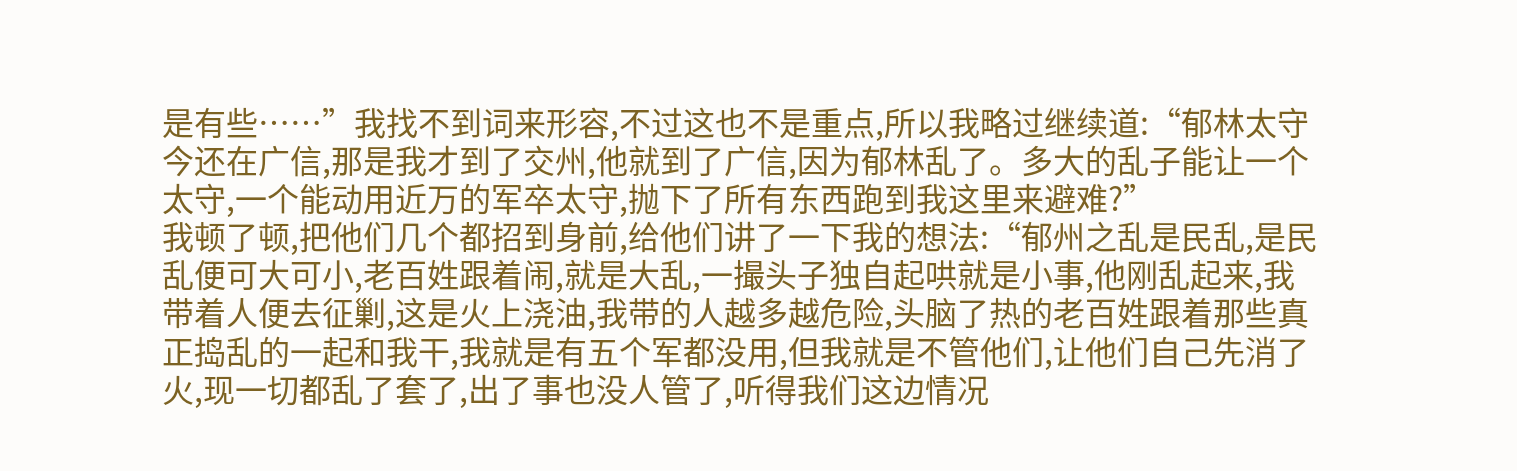是有些……”我找不到词来形容,不过这也不是重点,所以我略过继续道:“郁林太守今还在广信,那是我才到了交州,他就到了广信,因为郁林乱了。多大的乱子能让一个太守,一个能动用近万的军卒太守,抛下了所有东西跑到我这里来避难?”
我顿了顿,把他们几个都招到身前,给他们讲了一下我的想法:“郁州之乱是民乱,是民乱便可大可小,老百姓跟着闹,就是大乱,一撮头子独自起哄就是小事,他刚乱起来,我带着人便去征剿,这是火上浇油,我带的人越多越危险,头脑了热的老百姓跟着那些真正捣乱的一起和我干,我就是有五个军都没用,但我就是不管他们,让他们自己先消了火,现一切都乱了套了,出了事也没人管了,听得我们这边情况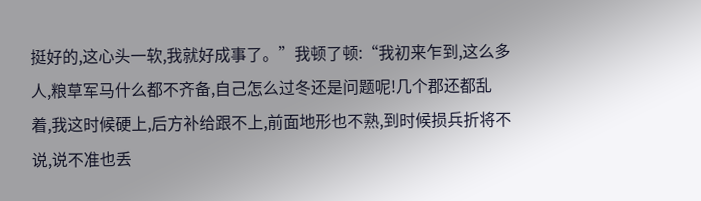挺好的,这心头一软,我就好成事了。”我顿了顿:“我初来乍到,这么多人,粮草军马什么都不齐备,自己怎么过冬还是问题呢!几个郡还都乱着,我这时候硬上,后方补给跟不上,前面地形也不熟,到时候损兵折将不说,说不准也丢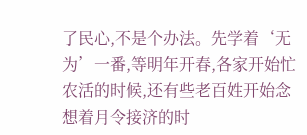了民心,不是个办法。先学着‘无为’一番,等明年开春,各家开始忙农活的时候,还有些老百姓开始念想着月令接济的时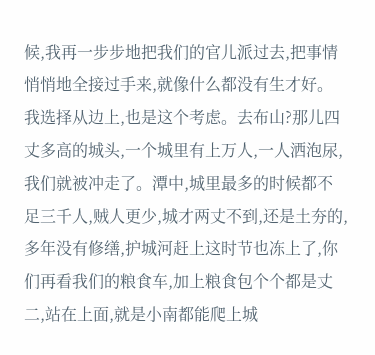候,我再一步步地把我们的官儿派过去,把事情悄悄地全接过手来,就像什么都没有生才好。我选择从边上,也是这个考虑。去布山?那儿四丈多高的城头,一个城里有上万人,一人洒泡尿,我们就被冲走了。潭中,城里最多的时候都不足三千人,贼人更少,城才两丈不到,还是土夯的,多年没有修缮,护城河赶上这时节也冻上了,你们再看我们的粮食车,加上粮食包个个都是丈二,站在上面,就是小南都能爬上城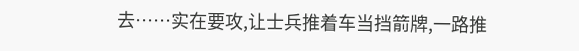去……实在要攻,让士兵推着车当挡箭牌,一路推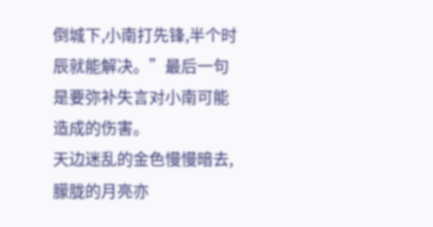倒城下,小南打先锋,半个时辰就能解决。”最后一句是要弥补失言对小南可能造成的伤害。
天边迷乱的金色慢慢暗去,朦胧的月亮亦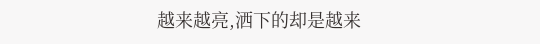越来越亮,洒下的却是越来